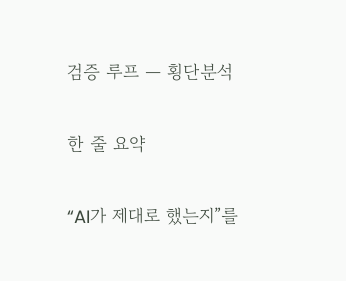검증 루프 — 횡단분석

한 줄 요약

“AI가 제대로 했는지”를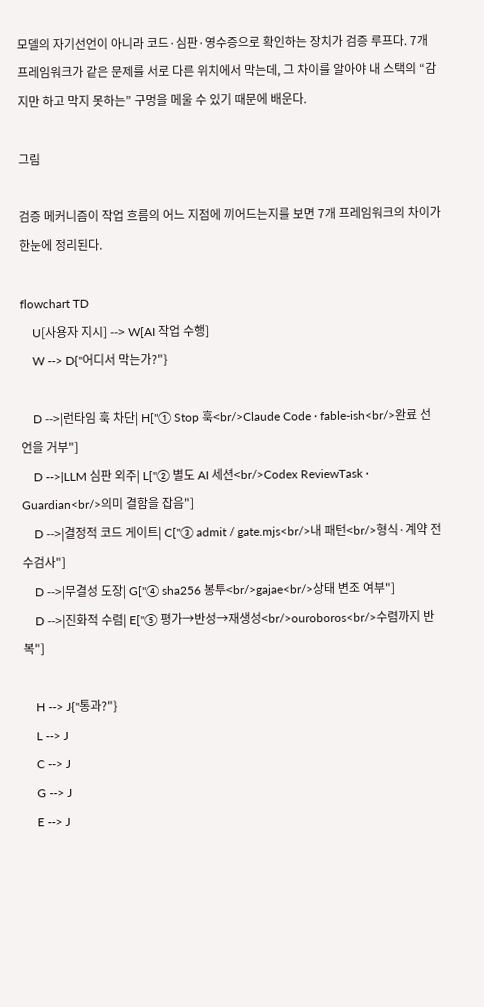모델의 자기선언이 아니라 코드·심판·영수증으로 확인하는 장치가 검증 루프다. 7개 프레임워크가 같은 문제를 서로 다른 위치에서 막는데, 그 차이를 알아야 내 스택의 “감지만 하고 막지 못하는” 구멍을 메울 수 있기 때문에 배운다.

그림

검증 메커니즘이 작업 흐름의 어느 지점에 끼어드는지를 보면 7개 프레임워크의 차이가 한눈에 정리된다.

flowchart TD
    U[사용자 지시] --> W[AI 작업 수행]
    W --> D{"어디서 막는가?"}

    D -->|런타임 훅 차단| H["① Stop 훅<br/>Claude Code · fable-ish<br/>완료 선언을 거부"]
    D -->|LLM 심판 외주| L["② 별도 AI 세션<br/>Codex ReviewTask · Guardian<br/>의미 결함을 잡음"]
    D -->|결정적 코드 게이트| C["③ admit / gate.mjs<br/>내 패턴<br/>형식·계약 전수검사"]
    D -->|무결성 도장| G["④ sha256 봉투<br/>gajae<br/>상태 변조 여부"]
    D -->|진화적 수렴| E["⑤ 평가→반성→재생성<br/>ouroboros<br/>수렴까지 반복"]

    H --> J{"통과?"}
    L --> J
    C --> J
    G --> J
    E --> J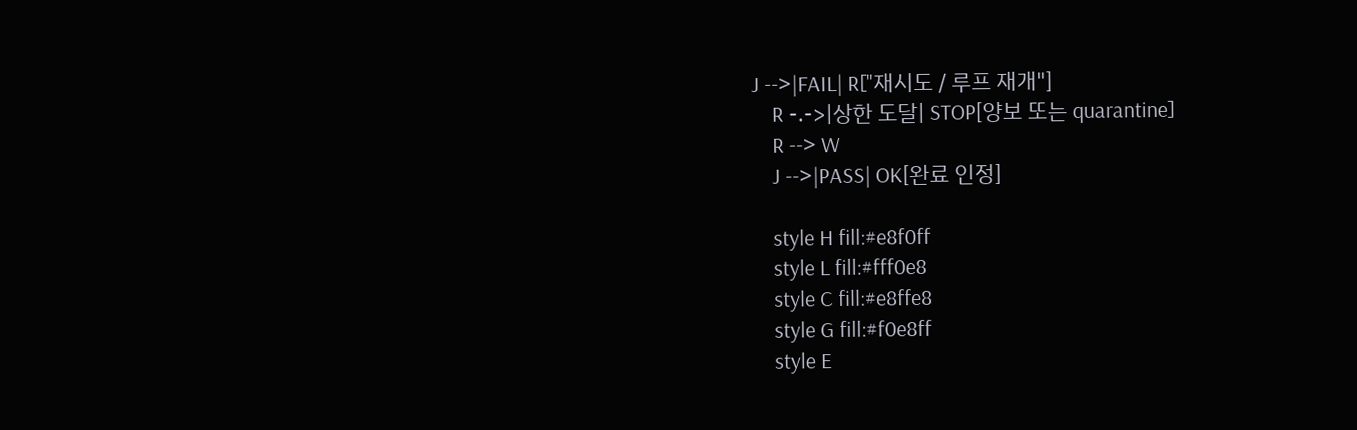J -->|FAIL| R["재시도 / 루프 재개"]
    R -.->|상한 도달| STOP[양보 또는 quarantine]
    R --> W
    J -->|PASS| OK[완료 인정]

    style H fill:#e8f0ff
    style L fill:#fff0e8
    style C fill:#e8ffe8
    style G fill:#f0e8ff
    style E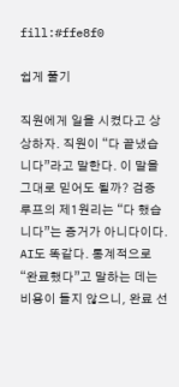fill:#ffe8f0

쉽게 풀기

직원에게 일을 시켰다고 상상하자. 직원이 “다 끝냈습니다”라고 말한다. 이 말을 그대로 믿어도 될까? 검증 루프의 제1원리는 “다 했습니다”는 증거가 아니다이다. AI도 똑같다. 통계적으로 “완료했다”고 말하는 데는 비용이 들지 않으니, 완료 선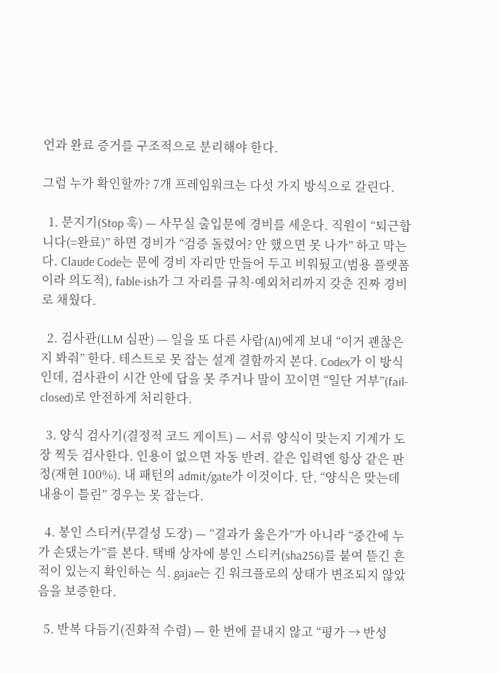언과 완료 증거를 구조적으로 분리해야 한다.

그럼 누가 확인할까? 7개 프레임워크는 다섯 가지 방식으로 갈린다.

  1. 문지기(Stop 훅) — 사무실 출입문에 경비를 세운다. 직원이 “퇴근합니다(=완료)” 하면 경비가 “검증 돌렸어? 안 했으면 못 나가” 하고 막는다. Claude Code는 문에 경비 자리만 만들어 두고 비워뒀고(범용 플랫폼이라 의도적), fable-ish가 그 자리를 규칙·예외처리까지 갖춘 진짜 경비로 채웠다.

  2. 검사관(LLM 심판) — 일을 또 다른 사람(AI)에게 보내 “이거 괜찮은지 봐줘” 한다. 테스트로 못 잡는 설계 결함까지 본다. Codex가 이 방식인데, 검사관이 시간 안에 답을 못 주거나 말이 꼬이면 “일단 거부”(fail-closed)로 안전하게 처리한다.

  3. 양식 검사기(결정적 코드 게이트) — 서류 양식이 맞는지 기계가 도장 찍듯 검사한다. 인용이 없으면 자동 반려. 같은 입력엔 항상 같은 판정(재현 100%). 내 패턴의 admit/gate가 이것이다. 단, “양식은 맞는데 내용이 틀린” 경우는 못 잡는다.

  4. 봉인 스티커(무결성 도장) — “결과가 옳은가”가 아니라 “중간에 누가 손댔는가”를 본다. 택배 상자에 봉인 스티커(sha256)를 붙여 뜯긴 흔적이 있는지 확인하는 식. gajae는 긴 워크플로의 상태가 변조되지 않았음을 보증한다.

  5. 반복 다듬기(진화적 수렴) — 한 번에 끝내지 않고 “평가 → 반성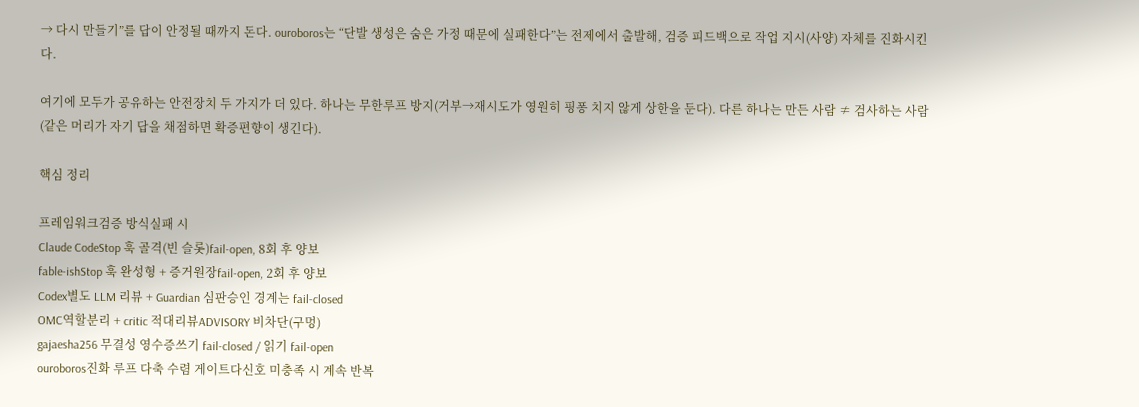→ 다시 만들기”를 답이 안정될 때까지 돈다. ouroboros는 “단발 생성은 숨은 가정 때문에 실패한다”는 전제에서 출발해, 검증 피드백으로 작업 지시(사양) 자체를 진화시킨다.

여기에 모두가 공유하는 안전장치 두 가지가 더 있다. 하나는 무한루프 방지(거부→재시도가 영원히 핑퐁 치지 않게 상한을 둔다). 다른 하나는 만든 사람 ≠ 검사하는 사람(같은 머리가 자기 답을 채점하면 확증편향이 생긴다).

핵심 정리

프레임워크검증 방식실패 시
Claude CodeStop 훅 골격(빈 슬롯)fail-open, 8회 후 양보
fable-ishStop 훅 완성형 + 증거원장fail-open, 2회 후 양보
Codex별도 LLM 리뷰 + Guardian 심판승인 경계는 fail-closed
OMC역할분리 + critic 적대리뷰ADVISORY 비차단(구멍)
gajaesha256 무결성 영수증쓰기 fail-closed / 읽기 fail-open
ouroboros진화 루프 다축 수렴 게이트다신호 미충족 시 계속 반복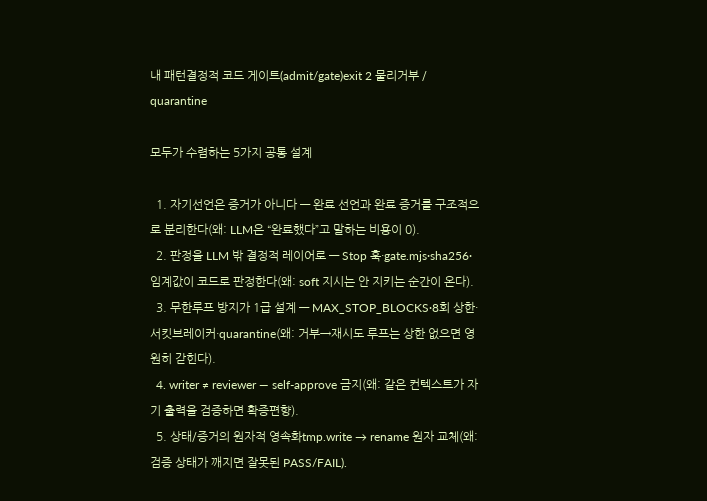내 패턴결정적 코드 게이트(admit/gate)exit 2 물리거부 / quarantine

모두가 수렴하는 5가지 공통 설계

  1. 자기선언은 증거가 아니다 — 완료 선언과 완료 증거를 구조적으로 분리한다(왜: LLM은 “완료했다”고 말하는 비용이 0).
  2. 판정을 LLM 밖 결정적 레이어로 — Stop 훅·gate.mjs·sha256·임계값이 코드로 판정한다(왜: soft 지시는 안 지키는 순간이 온다).
  3. 무한루프 방지가 1급 설계 — MAX_STOP_BLOCKS·8회 상한·서킷브레이커·quarantine(왜: 거부→재시도 루프는 상한 없으면 영원히 갇힌다).
  4. writer ≠ reviewer — self-approve 금지(왜: 같은 컨텍스트가 자기 출력을 검증하면 확증편향).
  5. 상태/증거의 원자적 영속화tmp.write → rename 원자 교체(왜: 검증 상태가 깨지면 잘못된 PASS/FAIL).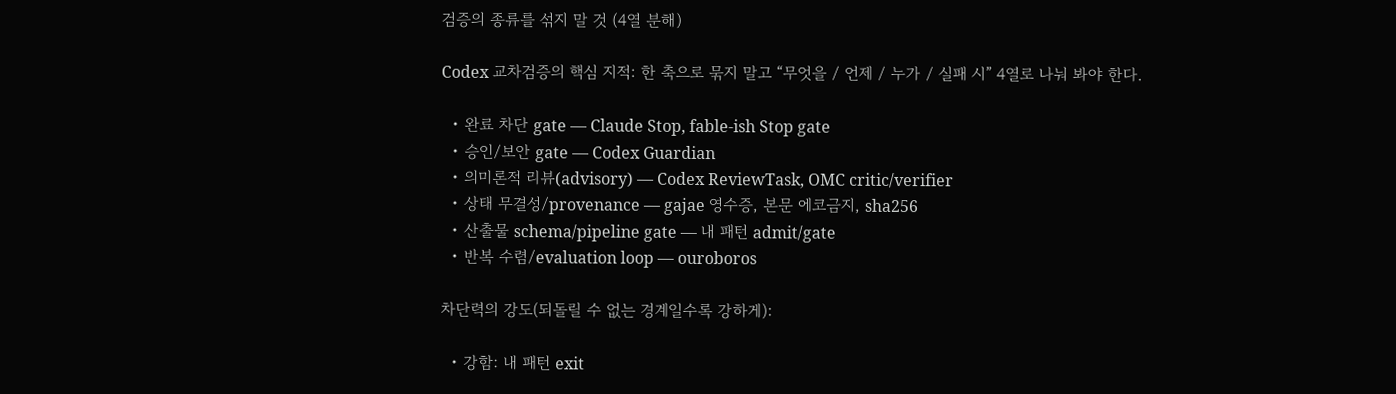검증의 종류를 섞지 말 것 (4열 분해)

Codex 교차검증의 핵심 지적: 한 축으로 묶지 말고 “무엇을 / 언제 / 누가 / 실패 시” 4열로 나눠 봐야 한다.

  • 완료 차단 gate — Claude Stop, fable-ish Stop gate
  • 승인/보안 gate — Codex Guardian
  • 의미론적 리뷰(advisory) — Codex ReviewTask, OMC critic/verifier
  • 상태 무결성/provenance — gajae 영수증, 본문 에코금지, sha256
  • 산출물 schema/pipeline gate — 내 패턴 admit/gate
  • 반복 수렴/evaluation loop — ouroboros

차단력의 강도(되돌릴 수 없는 경계일수록 강하게):

  • 강함: 내 패턴 exit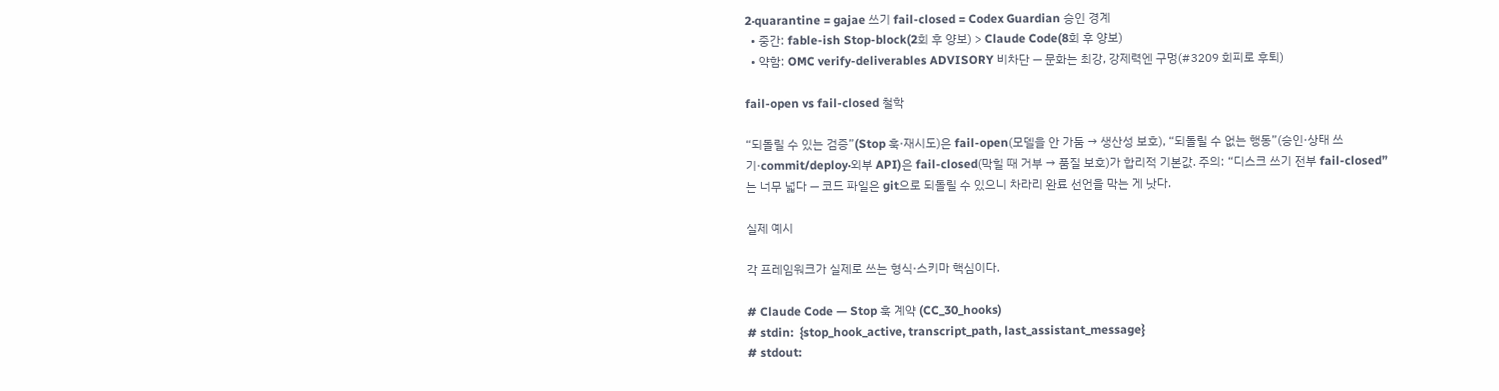2·quarantine = gajae 쓰기 fail-closed = Codex Guardian 승인 경계
  • 중간: fable-ish Stop-block(2회 후 양보) > Claude Code(8회 후 양보)
  • 약함: OMC verify-deliverables ADVISORY 비차단 — 문화는 최강, 강제력엔 구멍(#3209 회피로 후퇴)

fail-open vs fail-closed 철학

“되돌릴 수 있는 검증”(Stop 훅·재시도)은 fail-open(모델을 안 가둠 → 생산성 보호), “되돌릴 수 없는 행동”(승인·상태 쓰기·commit/deploy·외부 API)은 fail-closed(막힐 때 거부 → 품질 보호)가 합리적 기본값. 주의: “디스크 쓰기 전부 fail-closed”는 너무 넓다 — 코드 파일은 git으로 되돌릴 수 있으니 차라리 완료 선언을 막는 게 낫다.

실제 예시

각 프레임워크가 실제로 쓰는 형식·스키마 핵심이다.

# Claude Code — Stop 훅 계약 (CC_30_hooks)
# stdin:  {stop_hook_active, transcript_path, last_assistant_message}
# stdout: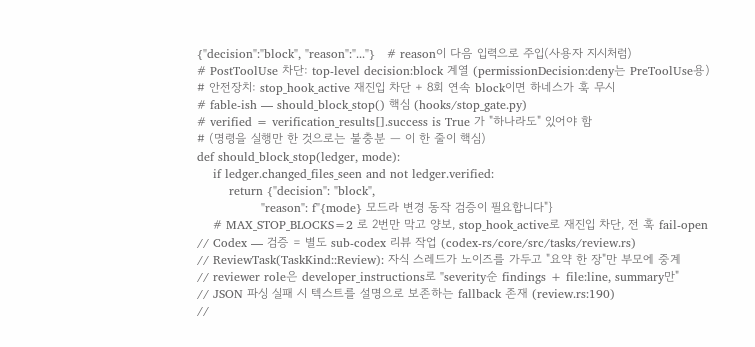{"decision":"block", "reason":"..."}   # reason이 다음 입력으로 주입(사용자 지시처럼)
# PostToolUse 차단: top-level decision:block 계열 (permissionDecision:deny는 PreToolUse용)
# 안전장치: stop_hook_active 재진입 차단 + 8회 연속 block이면 하네스가 훅 무시
# fable-ish — should_block_stop() 핵심 (hooks/stop_gate.py)
# verified = verification_results[].success is True 가 "하나라도" 있어야 함
# (명령을 실행만 한 것으로는 불충분 — 이 한 줄이 핵심)
def should_block_stop(ledger, mode):
    if ledger.changed_files_seen and not ledger.verified:
        return {"decision": "block",
                "reason": f"{mode} 모드라 변경 동작 검증이 필요합니다"}
    # MAX_STOP_BLOCKS=2 로 2번만 막고 양보, stop_hook_active로 재진입 차단, 전 훅 fail-open
// Codex — 검증 = 별도 sub-codex 리뷰 작업 (codex-rs/core/src/tasks/review.rs)
// ReviewTask(TaskKind::Review): 자식 스레드가 노이즈를 가두고 "요약 한 장"만 부모에 중계
// reviewer role은 developer_instructions로 "severity순 findings + file:line, summary만"
// JSON 파싱 실패 시 텍스트를 설명으로 보존하는 fallback 존재 (review.rs:190)
//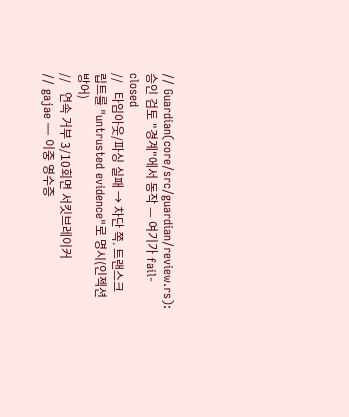// Guardian(core/src/guardian/review.rs): 승인 검토 "경계"에서 동작 — 여기가 fail-closed
//   타임아웃/파싱 실패 → 차단 쪽. 트랜스크립트를 "untrusted evidence"로 명시(인젝션 방어)
//   연속 거부 3/10회면 서킷브레이커
// gajae — 이중 영수증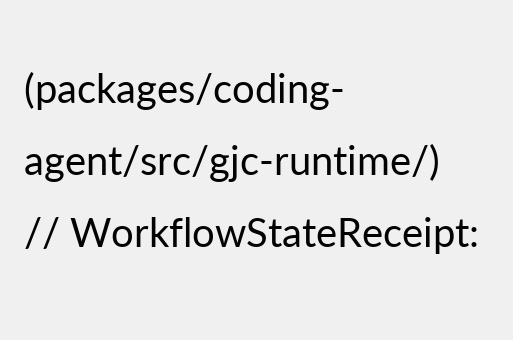(packages/coding-agent/src/gjc-runtime/)
// WorkflowStateReceipt: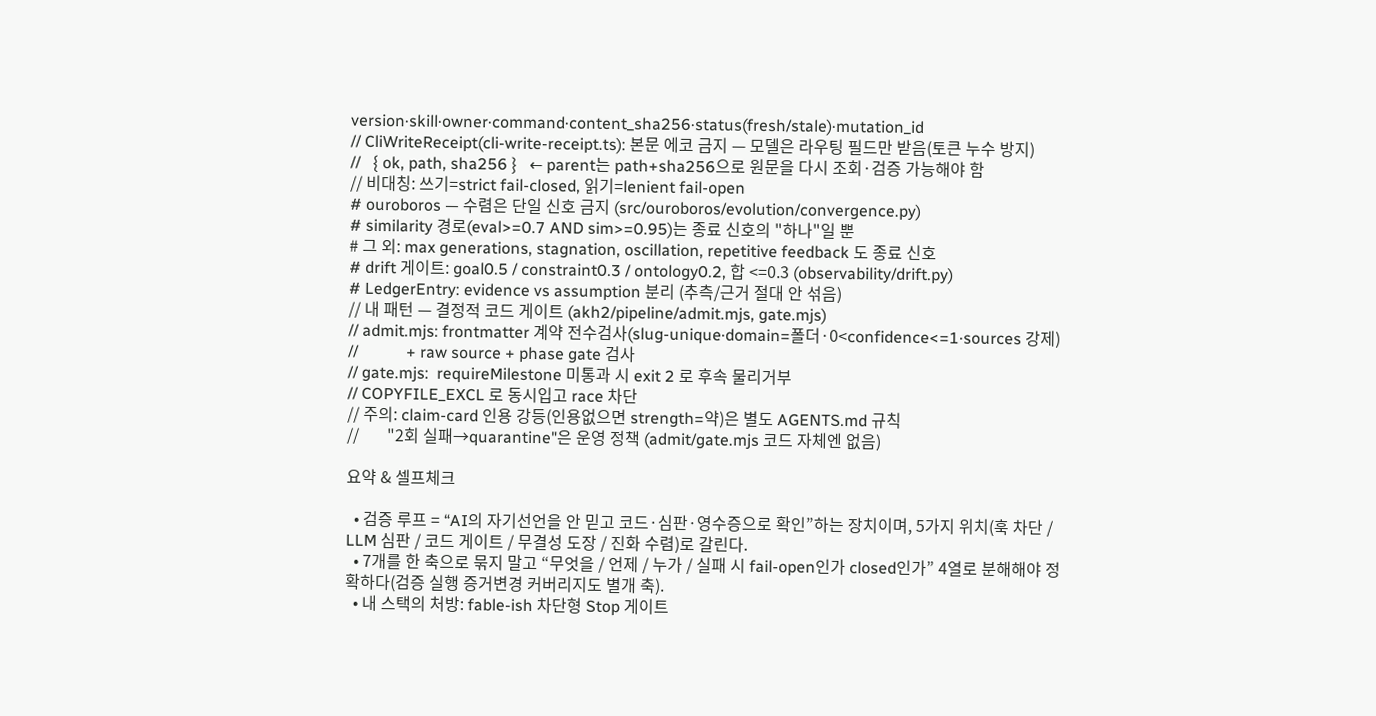version·skill·owner·command·content_sha256·status(fresh/stale)·mutation_id
// CliWriteReceipt(cli-write-receipt.ts): 본문 에코 금지 — 모델은 라우팅 필드만 받음(토큰 누수 방지)
//   { ok, path, sha256 }   ← parent는 path+sha256으로 원문을 다시 조회·검증 가능해야 함
// 비대칭: 쓰기=strict fail-closed, 읽기=lenient fail-open
# ouroboros — 수렴은 단일 신호 금지 (src/ouroboros/evolution/convergence.py)
# similarity 경로(eval>=0.7 AND sim>=0.95)는 종료 신호의 "하나"일 뿐
# 그 외: max generations, stagnation, oscillation, repetitive feedback 도 종료 신호
# drift 게이트: goal0.5 / constraint0.3 / ontology0.2, 합 <=0.3 (observability/drift.py)
# LedgerEntry: evidence vs assumption 분리 (추측/근거 절대 안 섞음)
// 내 패턴 — 결정적 코드 게이트 (akh2/pipeline/admit.mjs, gate.mjs)
// admit.mjs: frontmatter 계약 전수검사(slug-unique·domain=폴더·0<confidence<=1·sources 강제)
//            + raw source + phase gate 검사
// gate.mjs:  requireMilestone 미통과 시 exit 2 로 후속 물리거부
// COPYFILE_EXCL 로 동시입고 race 차단
// 주의: claim-card 인용 강등(인용없으면 strength=약)은 별도 AGENTS.md 규칙
//       "2회 실패→quarantine"은 운영 정책 (admit/gate.mjs 코드 자체엔 없음)

요약 & 셀프체크

  • 검증 루프 = “AI의 자기선언을 안 믿고 코드·심판·영수증으로 확인”하는 장치이며, 5가지 위치(훅 차단 / LLM 심판 / 코드 게이트 / 무결성 도장 / 진화 수렴)로 갈린다.
  • 7개를 한 축으로 묶지 말고 “무엇을 / 언제 / 누가 / 실패 시 fail-open인가 closed인가” 4열로 분해해야 정확하다(검증 실행 증거변경 커버리지도 별개 축).
  • 내 스택의 처방: fable-ish 차단형 Stop 게이트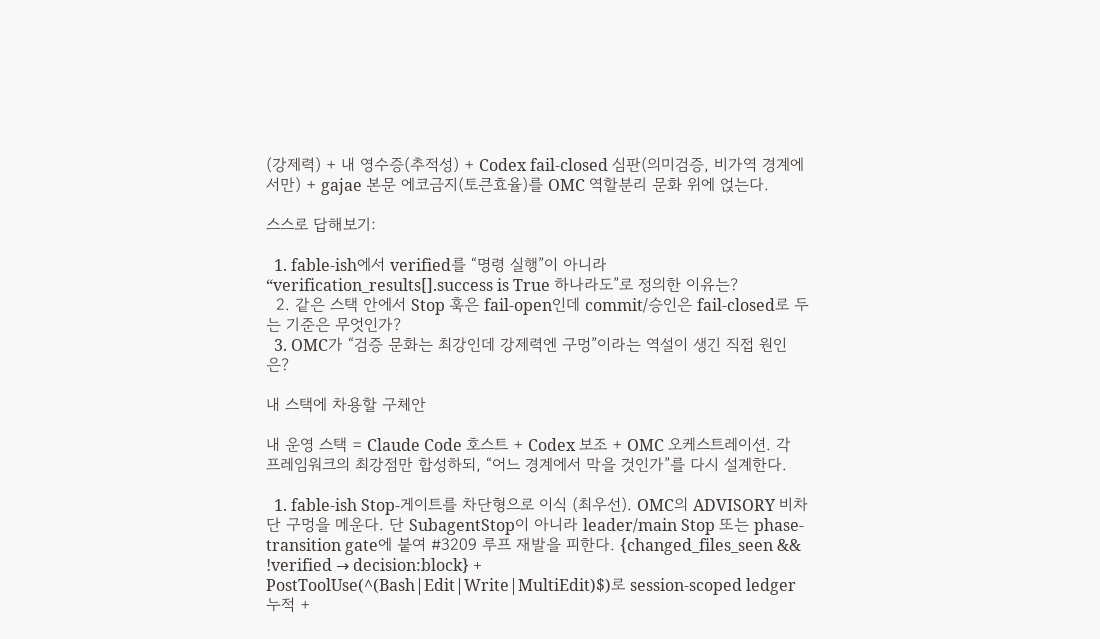(강제력) + 내 영수증(추적성) + Codex fail-closed 심판(의미검증, 비가역 경계에서만) + gajae 본문 에코금지(토큰효율)를 OMC 역할분리 문화 위에 얹는다.

스스로 답해보기:

  1. fable-ish에서 verified를 “명령 실행”이 아니라 “verification_results[].success is True 하나라도”로 정의한 이유는?
  2. 같은 스택 안에서 Stop 훅은 fail-open인데 commit/승인은 fail-closed로 두는 기준은 무엇인가?
  3. OMC가 “검증 문화는 최강인데 강제력엔 구멍”이라는 역설이 생긴 직접 원인은?

내 스택에 차용할 구체안

내 운영 스택 = Claude Code 호스트 + Codex 보조 + OMC 오케스트레이션. 각 프레임워크의 최강점만 합성하되, “어느 경계에서 막을 것인가”를 다시 설계한다.

  1. fable-ish Stop-게이트를 차단형으로 이식 (최우선). OMC의 ADVISORY 비차단 구멍을 메운다. 단 SubagentStop이 아니라 leader/main Stop 또는 phase-transition gate에 붙여 #3209 루프 재발을 피한다. {changed_files_seen && !verified → decision:block} + PostToolUse(^(Bash|Edit|Write|MultiEdit)$)로 session-scoped ledger 누적 +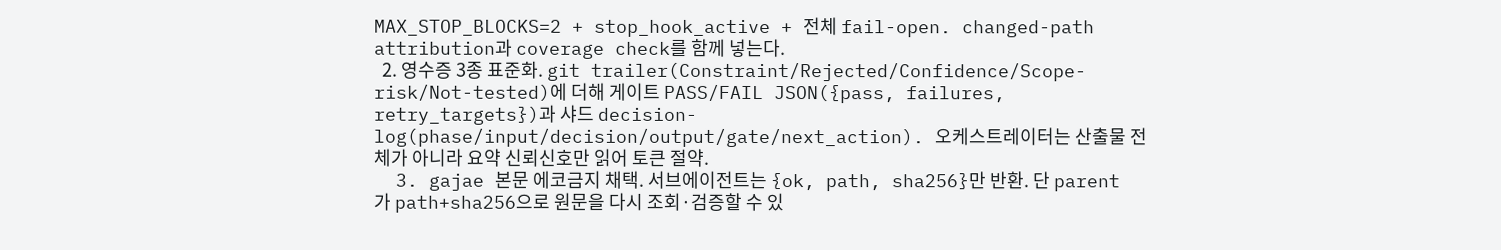MAX_STOP_BLOCKS=2 + stop_hook_active + 전체 fail-open. changed-path attribution과 coverage check를 함께 넣는다.
  2. 영수증 3종 표준화. git trailer(Constraint/Rejected/Confidence/Scope-risk/Not-tested)에 더해 게이트 PASS/FAIL JSON({pass, failures, retry_targets})과 샤드 decision-log(phase/input/decision/output/gate/next_action). 오케스트레이터는 산출물 전체가 아니라 요약 신뢰신호만 읽어 토큰 절약.
  3. gajae 본문 에코금지 채택. 서브에이전트는 {ok, path, sha256}만 반환. 단 parent가 path+sha256으로 원문을 다시 조회·검증할 수 있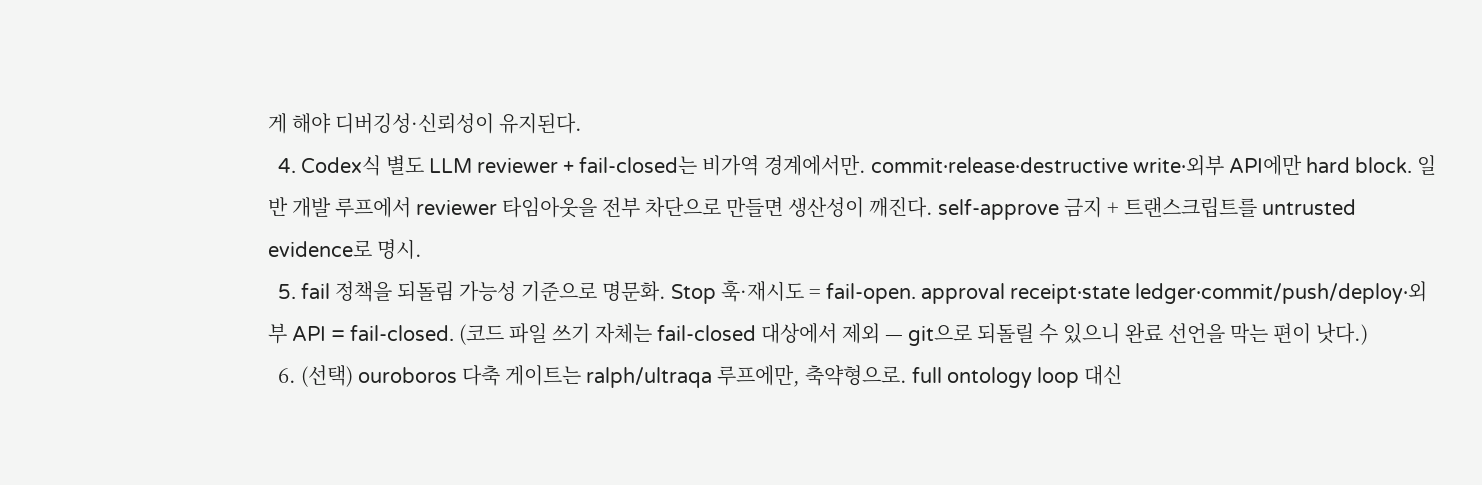게 해야 디버깅성·신뢰성이 유지된다.
  4. Codex식 별도 LLM reviewer + fail-closed는 비가역 경계에서만. commit·release·destructive write·외부 API에만 hard block. 일반 개발 루프에서 reviewer 타임아웃을 전부 차단으로 만들면 생산성이 깨진다. self-approve 금지 + 트랜스크립트를 untrusted evidence로 명시.
  5. fail 정책을 되돌림 가능성 기준으로 명문화. Stop 훅·재시도 = fail-open. approval receipt·state ledger·commit/push/deploy·외부 API = fail-closed. (코드 파일 쓰기 자체는 fail-closed 대상에서 제외 — git으로 되돌릴 수 있으니 완료 선언을 막는 편이 낫다.)
  6. (선택) ouroboros 다축 게이트는 ralph/ultraqa 루프에만, 축약형으로. full ontology loop 대신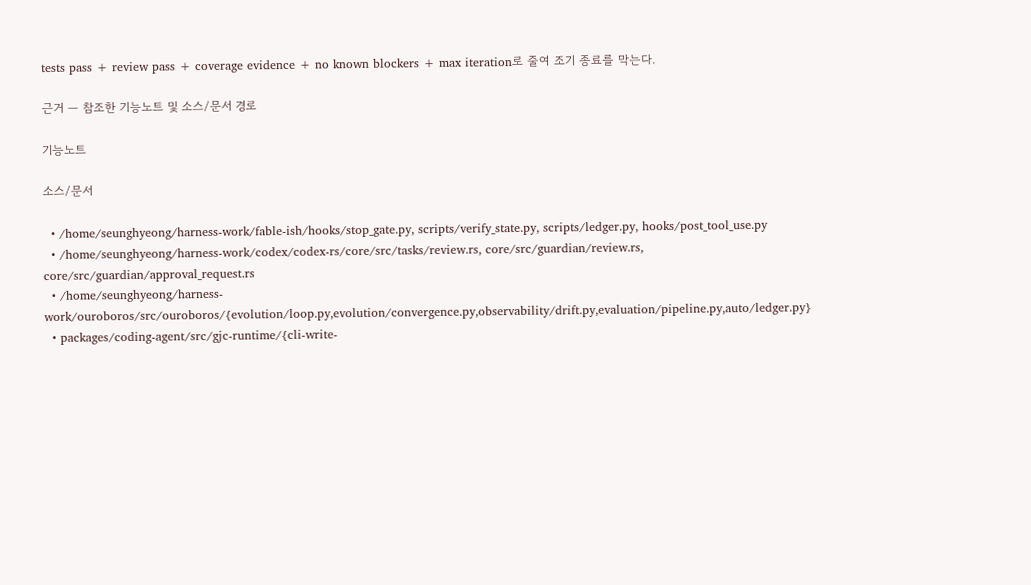tests pass + review pass + coverage evidence + no known blockers + max iteration로 줄여 조기 종료를 막는다.

근거 — 참조한 기능노트 및 소스/문서 경로

기능노트

소스/문서

  • /home/seunghyeong/harness-work/fable-ish/hooks/stop_gate.py, scripts/verify_state.py, scripts/ledger.py, hooks/post_tool_use.py
  • /home/seunghyeong/harness-work/codex/codex-rs/core/src/tasks/review.rs, core/src/guardian/review.rs, core/src/guardian/approval_request.rs
  • /home/seunghyeong/harness-work/ouroboros/src/ouroboros/{evolution/loop.py,evolution/convergence.py,observability/drift.py,evaluation/pipeline.py,auto/ledger.py}
  • packages/coding-agent/src/gjc-runtime/{cli-write-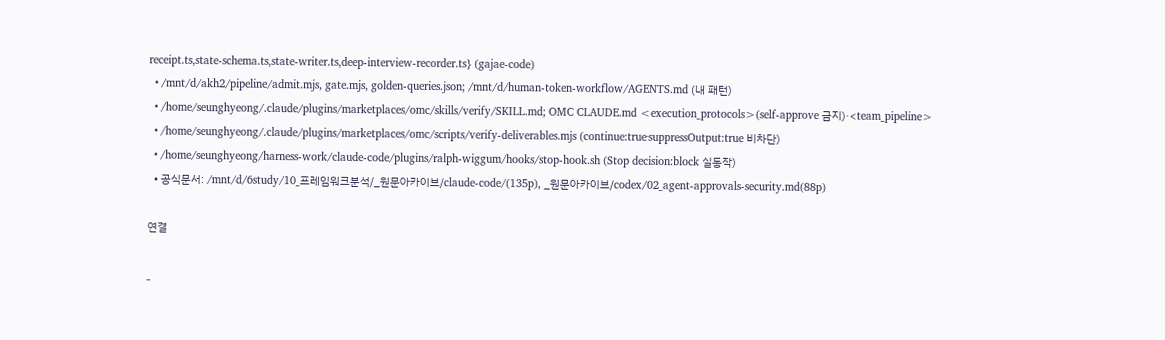receipt.ts,state-schema.ts,state-writer.ts,deep-interview-recorder.ts} (gajae-code)
  • /mnt/d/akh2/pipeline/admit.mjs, gate.mjs, golden-queries.json; /mnt/d/human-token-workflow/AGENTS.md (내 패턴)
  • /home/seunghyeong/.claude/plugins/marketplaces/omc/skills/verify/SKILL.md; OMC CLAUDE.md <execution_protocols>(self-approve 금지)·<team_pipeline>
  • /home/seunghyeong/.claude/plugins/marketplaces/omc/scripts/verify-deliverables.mjs (continue:true·suppressOutput:true 비차단)
  • /home/seunghyeong/harness-work/claude-code/plugins/ralph-wiggum/hooks/stop-hook.sh (Stop decision:block 실동작)
  • 공식문서: /mnt/d/6study/10_프레임워크분석/_원문아카이브/claude-code/(135p), _원문아카이브/codex/02_agent-approvals-security.md(88p)

연결

_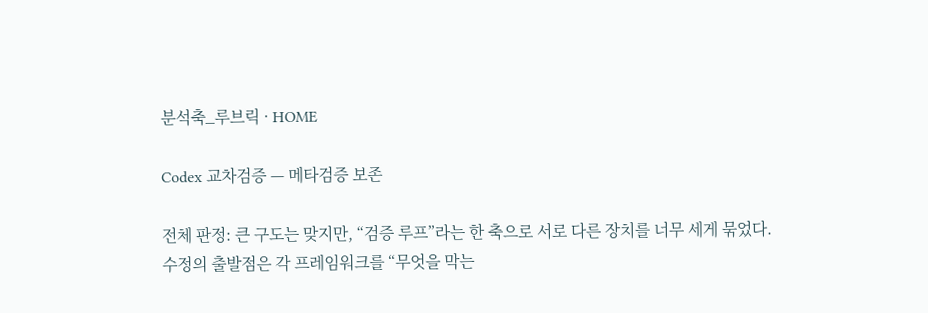분석축_루브릭 · HOME

Codex 교차검증 — 메타검증 보존

전체 판정: 큰 구도는 맞지만, “검증 루프”라는 한 축으로 서로 다른 장치를 너무 세게 묶었다. 수정의 출발점은 각 프레임워크를 “무엇을 막는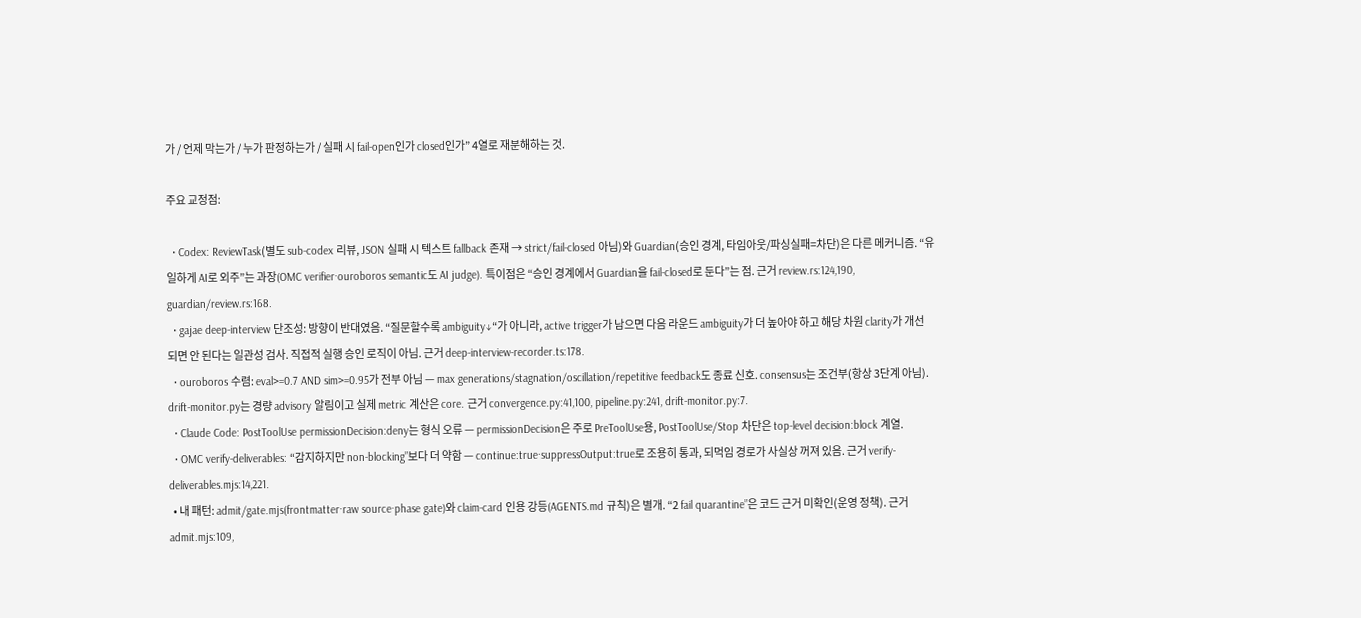가 / 언제 막는가 / 누가 판정하는가 / 실패 시 fail-open인가 closed인가” 4열로 재분해하는 것.

주요 교정점:

  • Codex: ReviewTask(별도 sub-codex 리뷰, JSON 실패 시 텍스트 fallback 존재 → strict/fail-closed 아님)와 Guardian(승인 경계, 타임아웃/파싱실패=차단)은 다른 메커니즘. “유일하게 AI로 외주”는 과장(OMC verifier·ouroboros semantic도 AI judge). 특이점은 “승인 경계에서 Guardian을 fail-closed로 둔다”는 점. 근거 review.rs:124,190, guardian/review.rs:168.
  • gajae deep-interview 단조성: 방향이 반대였음. “질문할수록 ambiguity↓“가 아니라, active trigger가 남으면 다음 라운드 ambiguity가 더 높아야 하고 해당 차원 clarity가 개선되면 안 된다는 일관성 검사. 직접적 실행 승인 로직이 아님. 근거 deep-interview-recorder.ts:178.
  • ouroboros 수렴: eval>=0.7 AND sim>=0.95가 전부 아님 — max generations/stagnation/oscillation/repetitive feedback도 종료 신호. consensus는 조건부(항상 3단계 아님). drift-monitor.py는 경량 advisory 알림이고 실제 metric 계산은 core. 근거 convergence.py:41,100, pipeline.py:241, drift-monitor.py:7.
  • Claude Code: PostToolUse permissionDecision:deny는 형식 오류 — permissionDecision은 주로 PreToolUse용, PostToolUse/Stop 차단은 top-level decision:block 계열.
  • OMC verify-deliverables: “감지하지만 non-blocking”보다 더 약함 — continue:true·suppressOutput:true로 조용히 통과, 되먹임 경로가 사실상 꺼져 있음. 근거 verify-deliverables.mjs:14,221.
  • 내 패턴: admit/gate.mjs(frontmatter·raw source·phase gate)와 claim-card 인용 강등(AGENTS.md 규칙)은 별개. “2 fail quarantine”은 코드 근거 미확인(운영 정책). 근거 admit.mjs:109,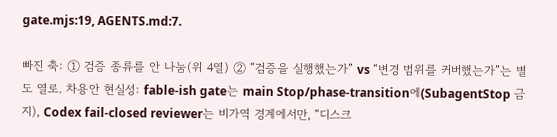gate.mjs:19, AGENTS.md:7.

빠진 축: ① 검증 종류를 안 나눔(위 4열) ② “검증을 실행했는가” vs “변경 범위를 커버했는가”는 별도 열로. 차용안 현실성: fable-ish gate는 main Stop/phase-transition에(SubagentStop 금지), Codex fail-closed reviewer는 비가역 경계에서만, “디스크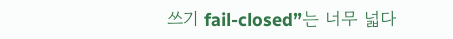쓰기 fail-closed”는 너무 넓다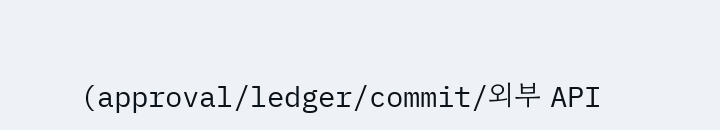(approval/ledger/commit/외부 API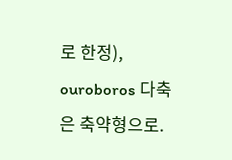로 한정), ouroboros 다축은 축약형으로.